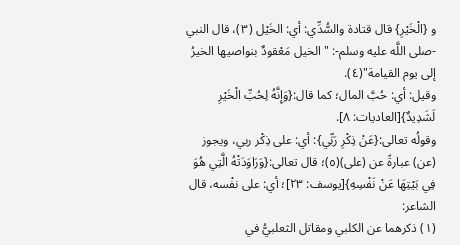و {الْخَيْرِ} قال قتادة والسُّدِّي: أي: الخَيْل (٣)، قال النبي -صلى اللَّه عليه وسلم-: "الخيل مَعْقودٌ بنواصيها الخيرُ إلى يوم القيامة"(٤).
وقيل: أي: حُبَّ المال؛ كما قال:{وَإِنَّهُ لِحُبِّ الْخَيْرِ لَشَدِيدٌ}[العاديات: ٨].
وقولُه تعالى:{عَنْ ذِكْرِ رَبِّي}: أي: على ذِكْر ربي، ويجوز (عن) عبارةً عن (على)(٥)؛ قال تعالى:{وَرَاوَدَتْهُ الَّتِي هُوَ فِي بَيْتِهَا عَنْ نَفْسِهِ}[يوسف: ٢٣]؛ أي: على نفْسه، قال الشاعر:
(١) ذكرهما عن الكلبي ومقاتل الثعلبيُّ في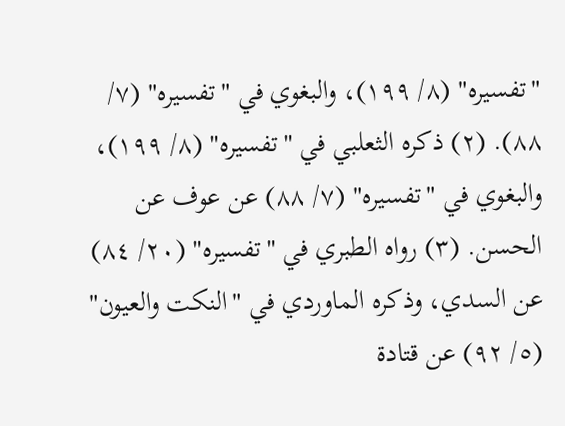"تفسيره" (٨/ ١٩٩)، والبغوي في "تفسيره" (٧/ ٨٨). (٢) ذكره الثعلبي في "تفسيره" (٨/ ١٩٩)، والبغوي في "تفسيره" (٧/ ٨٨) عن عوف عن الحسن. (٣) رواه الطبري في "تفسيره" (٢٠/ ٨٤) عن السدي، وذكره الماوردي في "النكت والعيون" (٥/ ٩٢) عن قتادة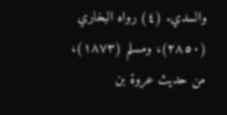والسدي. (٤) رواه البخاري (٢٨٥٠)، ومسلم (١٨٧٣)، من حديث عروة بن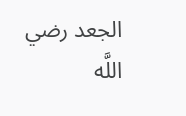الجعد رضي اللَّه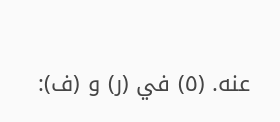عنه. (٥) في (ر) و (ف):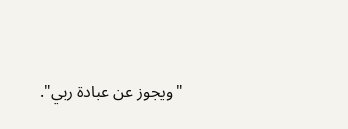"ويجوز عن عبادة ربي".